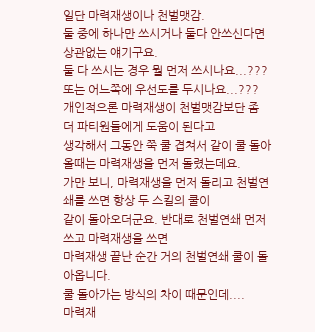일단 마력재생이나 천벌맷감.
둘 중에 하나만 쓰시거나 둘다 안쓰신다면 상관없는 얘기구요.
둘 다 쓰시는 경우 뭘 먼저 쓰시나요...???
또는 어느쪽에 우선도를 두시나요...???
개인적으론 마력재생이 천벌맷감보단 좀 더 파티원들에게 도움이 된다고
생각해서 그동안 쭉 쿨 겹쳐서 같이 쿨 돌아올때는 마력재생을 먼저 돌렸는데요.
가만 보니, 마력재생을 먼저 돌리고 천벌연쇄를 쓰면 항상 두 스킬의 쿨이
같이 돌아오더군요. 반대로 천벌연쇄 먼저 쓰고 마력재생을 쓰면
마력재생 끝난 순간 거의 천벌연쇄 쿨이 돌아옵니다.
쿨 돌아가는 방식의 차이 때문인데....
마력재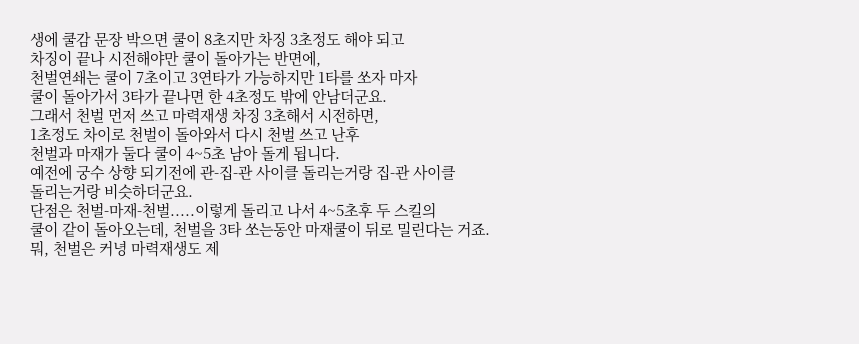생에 쿨감 문장 박으면 쿨이 8초지만 차징 3초정도 해야 되고
차징이 끝나 시전해야만 쿨이 돌아가는 반면에,
천벌연쇄는 쿨이 7초이고 3연타가 가능하지만 1타를 쏘자 마자
쿨이 돌아가서 3타가 끝나면 한 4초정도 밖에 안남더군요.
그래서 천벌 먼저 쓰고 마력재생 차징 3초해서 시전하면,
1초정도 차이로 천벌이 돌아와서 다시 천벌 쓰고 난후
천벌과 마재가 둘다 쿨이 4~5초 남아 돌게 됩니다.
예전에 궁수 상향 되기전에 관-집-관 사이클 돌리는거랑 집-관 사이클
돌리는거랑 비슷하더군요.
단점은 천벌-마재-천벌.....이렇게 돌리고 나서 4~5초후 두 스킬의
쿨이 같이 돌아오는데, 천벌을 3타 쏘는동안 마재쿨이 뒤로 밀린다는 거죠.
뭐, 천벌은 커녕 마력재생도 제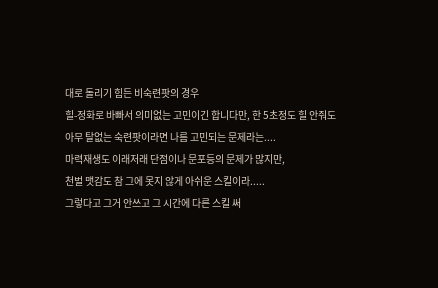대로 돌리기 힘든 비숙련팟의 경우
힐-정화로 바빠서 의미없는 고민이긴 합니다만, 한 5초정도 힐 안줘도
아무 탈없는 숙련팟이라면 나름 고민되는 문제라는....
마력재생도 이래저래 단점이나 문포등의 문제가 많지만,
천벌 맷감도 참 그에 못지 않게 아쉬운 스킬이라.....
그렇다고 그거 안쓰고 그 시간에 다른 스킬 써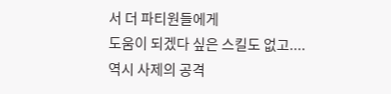서 더 파티원들에게
도움이 되겠다 싶은 스킬도 없고....
역시 사제의 공격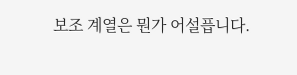보조 계열은 뭔가 어설픕니다.